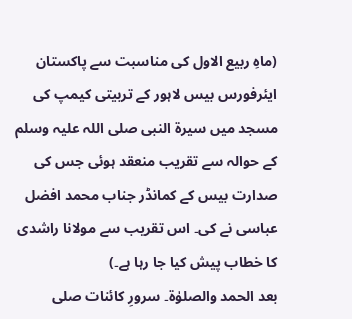(ماہِ ربیع الاول کی مناسبت سے پاکستان ایئرفورس بیس لاہور کے تربیتی کیمپ کی مسجد میں سیرۃ النبی صلی اللہ علیہ وسلم کے حوالہ سے تقریب منعقد ہوئی جس کی صدارت بیس کے کمانڈر جناب محمد افضل عباسی نے کی۔ اس تقریب سے مولانا راشدی کا خطاب پیش کیا جا رہا ہے۔)
بعد الحمد والصلوٰۃ۔ سرورِ کائنات صلی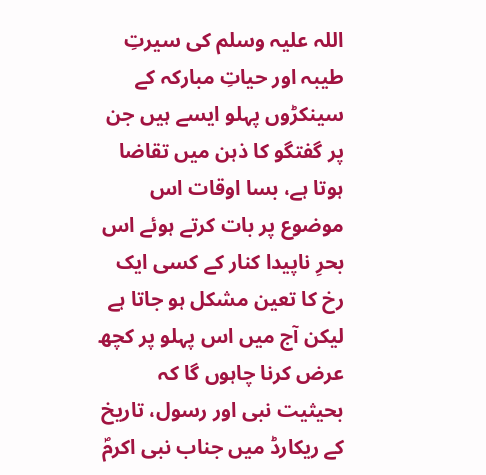اللہ علیہ وسلم کی سیرتِ طیبہ اور حیاتِ مبارکہ کے سینکڑوں پہلو ایسے ہیں جن پر گفتگو کا ذہن میں تقاضا ہوتا ہے، بسا اوقات اس موضوع پر بات کرتے ہوئے اس بحرِ ناپیدا کنار کے کسی ایک رخ کا تعین مشکل ہو جاتا ہے لیکن آج میں اس پہلو پر کچھ عرض کرنا چاہوں گا کہ بحیثیت نبی اور رسول، تاریخ کے ریکارڈ میں جناب نبی اکرمؐ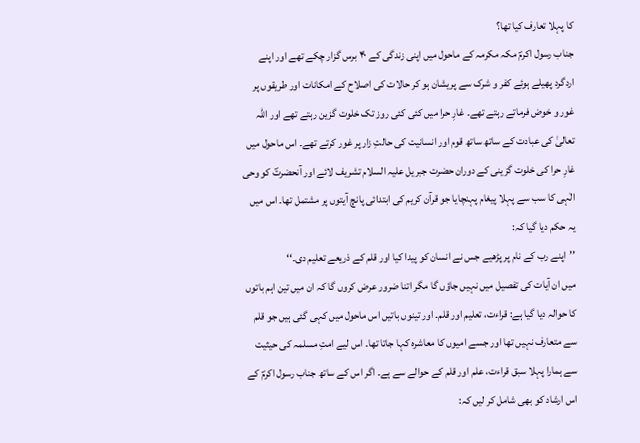کا پہلا تعارف کیا تھا؟
جناب رسول اکرمؐ مکہ مکرمہ کے ماحول میں اپنی زندگی کے ۴۰ برس گزار چکے تھے اور اپنے اردگرد پھیلے ہوئے کفر و شرک سے پریشان ہو کر حالات کی اصلاح کے امکانات اور طریقوں پر غور و خوض فرماتے رہتے تھے۔ غارِ حرا میں کئی کئی روز تک خلوت گزین رہتے تھے اور اللہ تعالیٰ کی عبادت کے ساتھ ساتھ قوم اور انسانیت کی حالتِ زار پر غور کرتے تھے۔ اس ماحول میں غارِ حرا کی خلوت گزینی کے دوران حضرت جبریل علیہ السلام تشریف لائے اور آنحضرتؐ کو وحی الٰہی کا سب سے پہلا پیغام پہنچایا جو قرآن کریم کی ابتدائی پانچ آیتوں پر مشتمل تھا۔ اس میں یہ حکم دیا گیا کہ:
’’اپنے رب کے نام پر پڑھیے جس نے انسان کو پیدا کیا اور قلم کے ذریعے تعلیم دی۔‘‘
میں ان آیات کی تفصیل میں نہیں جاؤں گا مگر اتنا ضرور عرض کروں گا کہ ان میں تین اہم باتوں کا حوالہ دیا گیا ہے: قراءت، تعلیم اور قلم۔ اور تینوں باتیں اس ماحول میں کہی گئی ہیں جو قلم سے متعارف نہیں تھا اور جسے امیوں کا معاشرہ کہا جاتا تھا۔ اس لیے امتِ مسلمہ کی حیثیت سے ہمارا پہلا سبق قراءت، علم اور قلم کے حوالے سے ہے۔ اگر اس کے ساتھ جناب رسول اکرمؐ کے اس ارشاد کو بھی شامل کر لیں کہ: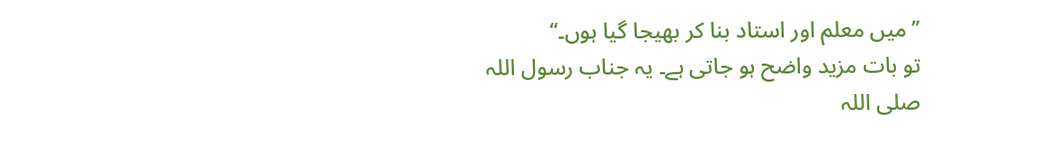’’میں معلم اور استاد بنا کر بھیجا گیا ہوں۔‘‘
تو بات مزید واضح ہو جاتی ہے۔ یہ جناب رسول اللہ صلی اللہ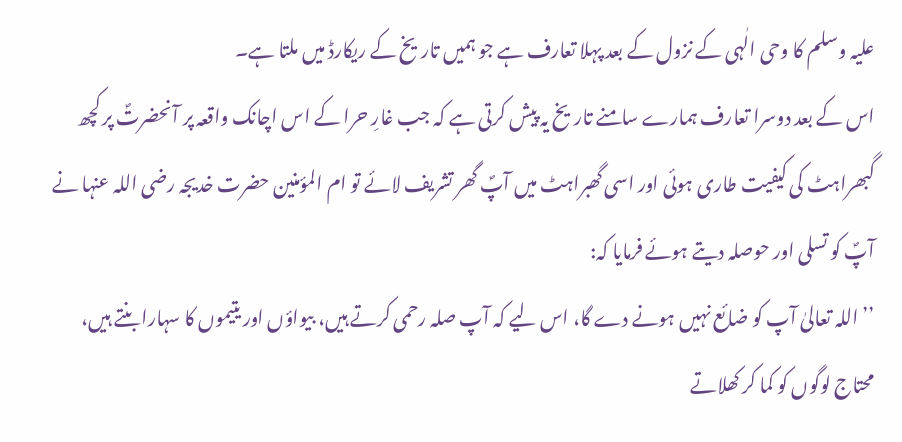علیہ وسلم کا وحی الٰہی کے نزول کے بعد پہلا تعارف ہے جو ہمیں تاریخ کے ریکارڈ میں ملتا ہے۔
اس کے بعد دوسرا تعارف ہمارے سامنے تاریخ یہ پیش کرتی ہے کہ جب غارِ حرا کے اس اچانک واقعہ پر آنحضرتؐ پر کچھ گبھراہٹ کی کیفیت طاری ہوئی اور اسی گھبراہٹ میں آپؐ گھر تشریف لائے تو ام المؤمنین حضرت خدیجہ رضی اللہ عنہا نے آپؐ کو تسلی اور حوصلہ دیتے ہوئے فرمایا کہ:
’’اللہ تعالیٰ آپ کو ضائع نہیں ہونے دے گا، اس لیے کہ آپ صلہ رحمی کرتے ہیں، بیواؤں اور یتیموں کا سہارا بنتے ہیں، محتاج لوگوں کو کما کر کھلاتے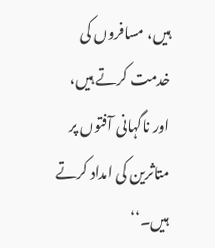ہیں، مسافروں کی خدمت کرتے ہیں، اور ناگہانی آفتوں پر متاثرین کی امداد کرتے ہیں۔‘‘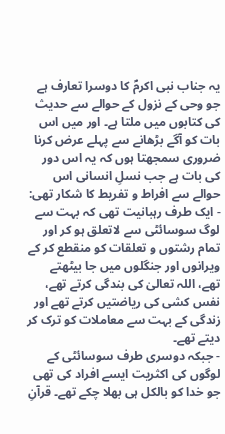یہ جناب نبی اکرمؐ کا دوسرا تعارف ہے جو وحی کے نزول کے حوالے سے حدیث کی کتابوں میں ملتا ہے۔ اور میں اس بات کو آگے بڑھانے سے پہلے عرض کرنا ضروری سمجھتا ہوں کہ یہ اس دور کی بات ہے جب نسلِ انسانی اس حوالے سے افراط و تفریط کا شکار تھی:
- ایک طرف رہبانیت تھی کہ بہت سے لوگ سوسائٹی سے لاتعلق ہو کر اور تمام رشتوں و تعلقات کو منقطع کر کے ویرانوں اور جنگلوں میں جا بیٹھتے تھے، اللہ تعالیٰ کی بندگی کرتے تھے، نفس کشی کی ریاضتیں کرتے تھے اور زندگی کے بہت سے معاملات کو ترک کر دیتے تھے۔
- جبکہ دوسری طرف سوسائٹی کے لوگوں کی اکثریت ایسے افراد کی تھی جو خدا کو بالکل ہی بھلا چکے تھے۔ قرآنِ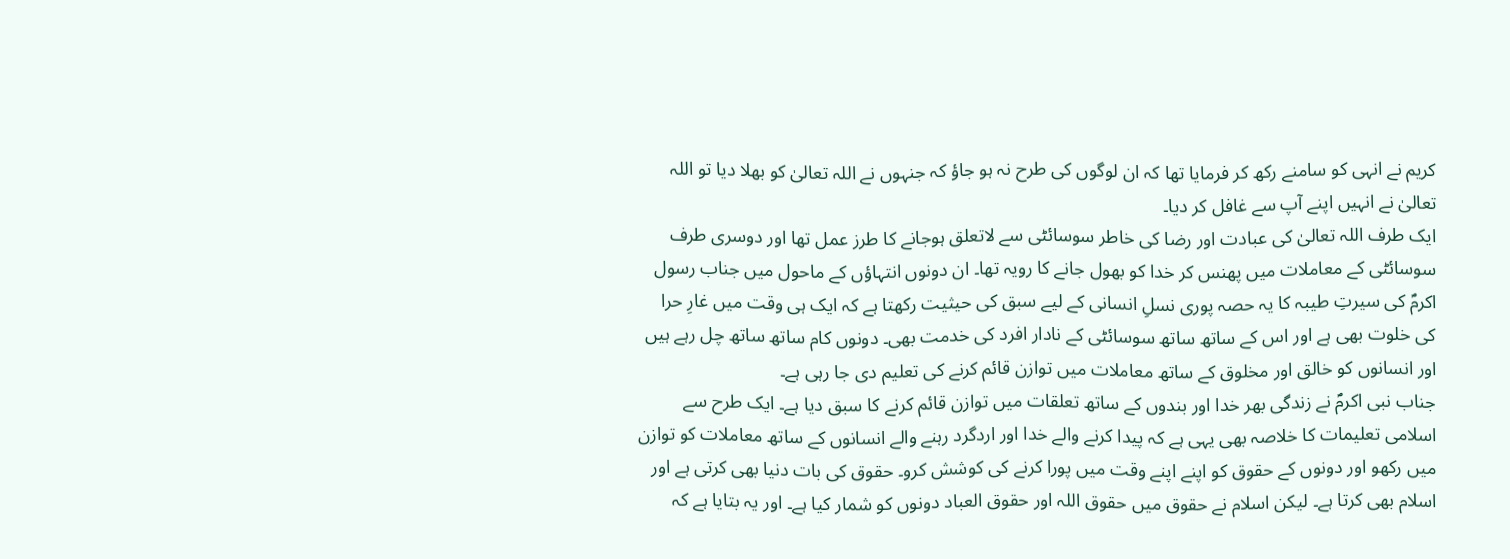کریم نے انہی کو سامنے رکھ کر فرمایا تھا کہ ان لوگوں کی طرح نہ ہو جاؤ کہ جنہوں نے اللہ تعالیٰ کو بھلا دیا تو اللہ تعالیٰ نے انہیں اپنے آپ سے غافل کر دیا۔
ایک طرف اللہ تعالیٰ کی عبادت اور رضا کی خاطر سوسائٹی سے لاتعلق ہوجانے کا طرز عمل تھا اور دوسری طرف سوسائٹی کے معاملات میں پھنس کر خدا کو بھول جانے کا رویہ تھا۔ ان دونوں انتہاؤں کے ماحول میں جناب رسول اکرمؐ کی سیرتِ طیبہ کا یہ حصہ پوری نسلِ انسانی کے لیے سبق کی حیثیت رکھتا ہے کہ ایک ہی وقت میں غارِ حرا کی خلوت بھی ہے اور اس کے ساتھ ساتھ سوسائٹی کے نادار افرد کی خدمت بھی۔ دونوں کام ساتھ ساتھ چل رہے ہیں اور انسانوں کو خالق اور مخلوق کے ساتھ معاملات میں توازن قائم کرنے کی تعلیم دی جا رہی ہے۔
جناب نبی اکرمؐ نے زندگی بھر خدا اور بندوں کے ساتھ تعلقات میں توازن قائم کرنے کا سبق دیا ہے۔ ایک طرح سے اسلامی تعلیمات کا خلاصہ بھی یہی ہے کہ پیدا کرنے والے خدا اور اردگرد رہنے والے انسانوں کے ساتھ معاملات کو توازن میں رکھو اور دونوں کے حقوق کو اپنے اپنے وقت میں پورا کرنے کی کوشش کرو۔ حقوق کی بات دنیا بھی کرتی ہے اور اسلام بھی کرتا ہے۔ لیکن اسلام نے حقوق میں حقوق اللہ اور حقوق العباد دونوں کو شمار کیا ہے۔ اور یہ بتایا ہے کہ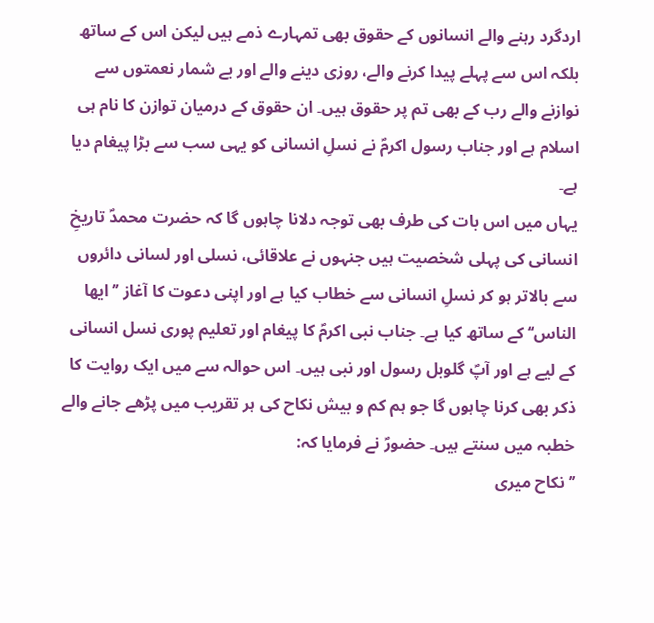اردگرد رہنے والے انسانوں کے حقوق بھی تمہارے ذمے ہیں لیکن اس کے ساتھ بلکہ اس سے پہلے پیدا کرنے والے، روزی دینے والے اور بے شمار نعمتوں سے نوازنے والے رب کے بھی تم پر حقوق ہیں۔ ان حقوق کے درمیان توازن کا نام ہی اسلام ہے اور جناب رسول اکرمؐ نے نسلِ انسانی کو یہی سب سے بڑا پیغام دیا ہے۔
یہاں میں اس بات کی طرف بھی توجہ دلانا چاہوں گا کہ حضرت محمدؐ تاریخِ انسانی کی پہلی شخصیت ہیں جنہوں نے علاقائی، نسلی اور لسانی دائروں سے بالاتر ہو کر نسلِ انسانی سے خطاب کیا ہے اور اپنی دعوت کا آغاز ’’ایھا الناس‘‘ کے ساتھ کیا ہے۔ جناب نبی اکرمؐ کا پیغام اور تعلیم پوری نسل انسانی کے لیے ہے اور آپؐ گلوبل رسول اور نبی ہیں۔ اس حوالہ سے میں ایک روایت کا ذکر بھی کرنا چاہوں گا جو ہم کم و بیش نکاح کی ہر تقریب میں پڑھے جانے والے خطبہ میں سنتے ہیں۔ حضورؐ نے فرمایا کہ:
’’نکاح میری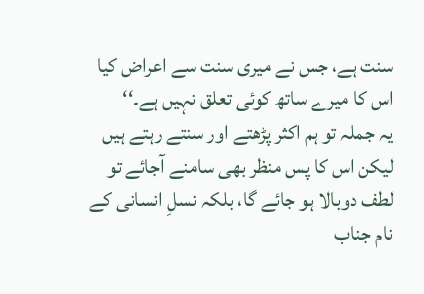سنت ہے، جس نے میری سنت سے اعراض کیا اس کا میرے ساتھ کوئی تعلق نہیں ہے۔‘‘
یہ جملہ تو ہم اکثر پڑھتے اور سنتے رہتے ہیں لیکن اس کا پس منظر بھی سامنے آجائے تو لطف دوبالا ہو جائے گا، بلکہ نسلِ انسانی کے نام جناب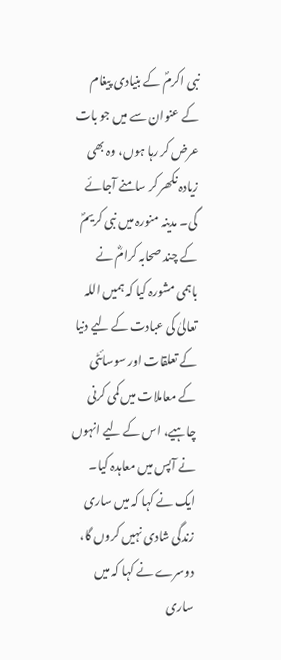نبی اکرمؐ کے بنیادی پیغام کے عنوان سے میں جو بات عرض کر رہا ہوں، وہ بھی زیادہ نکھر کر سامنے آجائے گی۔ مدینہ منورہ میں نبی کریمؐ کے چند صحابہ کرامؓ نے باہمی مشورہ کیا کہ ہمیں اللہ تعالیٰ کی عبادت کے لیے دنیا کے تعلقات اور سوسائٹی کے معاملات میں کمی کرنی چاہیے، اس کے لیے انہوں نے آپس میں معاہدہ کیا۔ ایک نے کہا کہ میں ساری زندگی شادی نہیں کروں گا، دوسرے نے کہا کہ میں ساری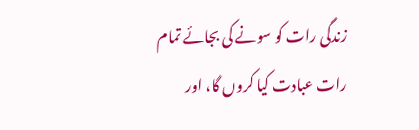زندگی رات کو سونے کی بجائے تمام رات عبادت کیا کروں گا، اور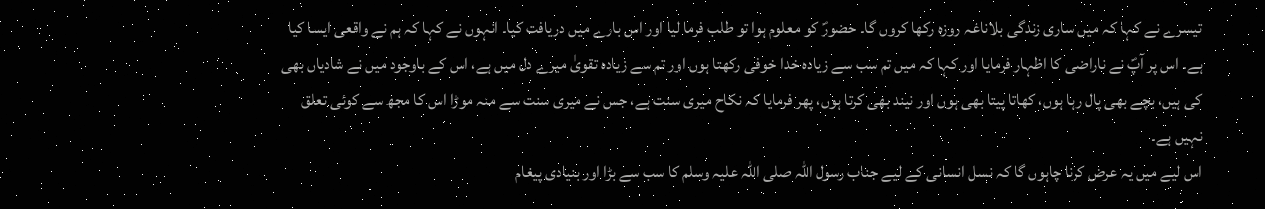تیسرے نے کہا کہ میں ساری زندگی بلاناغہ روزہ رکھا کروں گا۔ حضورؐ کو معلوم ہوا تو طلب فرما لیا اور اس بارے میں دریافت کیا۔ انہوں نے کہا کہ ہم نے واقعی ایسا کیا ہے۔ اس پر آپؐ نے ناراضی کا اظہار فرمایا اور کہا کہ میں تم سب سے زیادہ خدا خوفی رکھتا ہوں اور تم سے زیادہ تقویٰ میرے دل میں ہے، اس کے باوجود میں نے شادیاں بھی کی ہیں، بچے بھی پال رہا ہوں، کھاتا پیتا بھی ہوں اور نیند بھی کرتا ہوں، پھر فرمایا کہ نکاح میری سنت ہے، جس نے میری سنت سے منہ موڑا اس کا مجھ سے کوئی تعلق نہیں ہے۔
اس لیے میں یہ عرض کرنا چاہوں گا کہ نسل انسانی کے لیے جناب رسول اللہ صلی اللہ علیہ وسلم کا سب سے بڑا اور بنیادی پیغام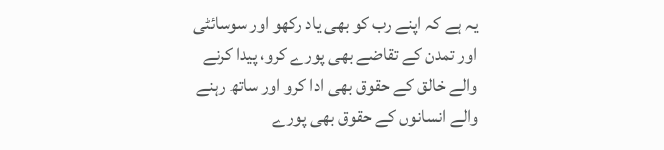یہ ہے کہ اپنے رب کو بھی یاد رکھو اور سوسائٹی اور تمدن کے تقاضے بھی پورے کرو، پیدا کرنے والے خالق کے حقوق بھی ادا کرو اور ساتھ رہنے والے انسانوں کے حقوق بھی پورے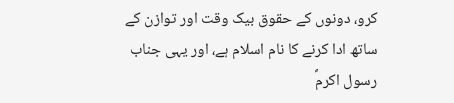کرو، دونوں کے حقوق بیک وقت اور توازن کے ساتھ ادا کرنے کا نام اسلام ہے، اور یہی جناب رسول اکرمؐ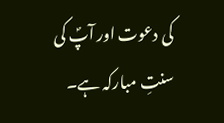کی دعوت اور آپؐ کی سنتِ مبارکہ ہے۔